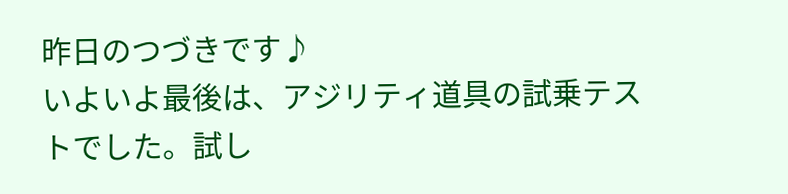昨日のつづきです♪
いよいよ最後は、アジリティ道具の試乗テストでした。試し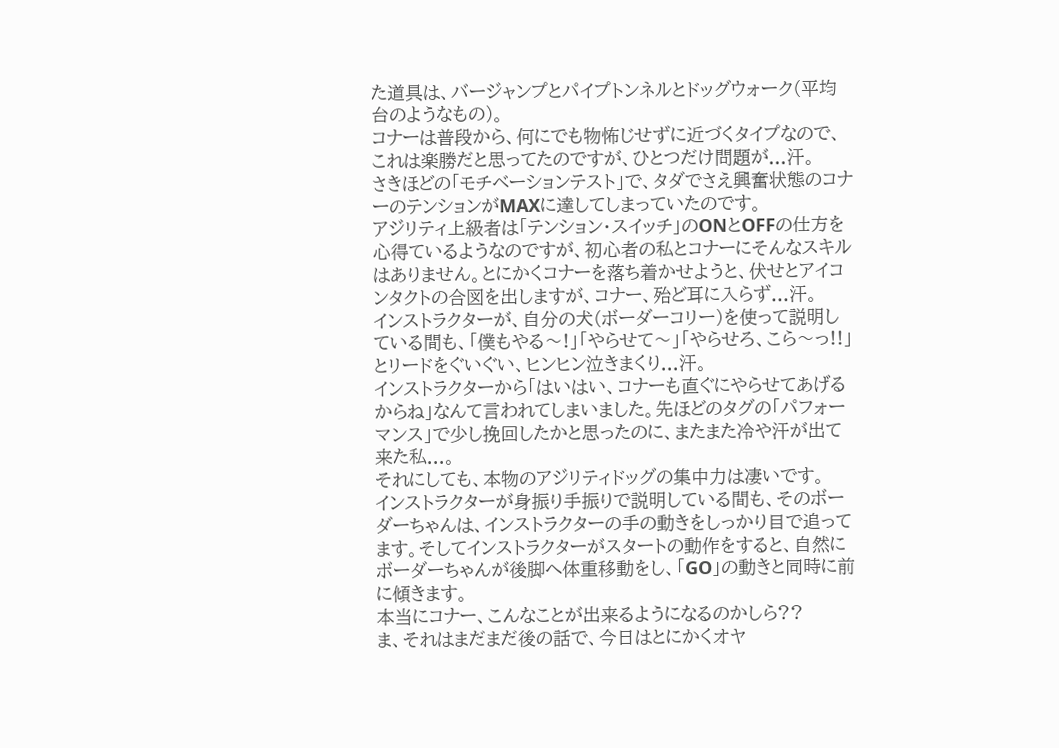た道具は、バージャンプとパイプトンネルとドッグウォーク(平均台のようなもの)。
コナーは普段から、何にでも物怖じせずに近づくタイプなので、これは楽勝だと思ってたのですが、ひとつだけ問題が...汗。
さきほどの「モチベーションテスト」で、タダでさえ興奮状態のコナーのテンションがMAXに達してしまっていたのです。
アジリティ上級者は「テンション・スイッチ」のONとOFFの仕方を心得ているようなのですが、初心者の私とコナーにそんなスキルはありません。とにかくコナーを落ち着かせようと、伏せとアイコンタクトの合図を出しますが、コナー、殆ど耳に入らず...汗。
インストラクターが、自分の犬(ボーダーコリー)を使って説明している間も、「僕もやる〜!」「やらせて〜」「やらせろ、こら〜っ!!」とリードをぐいぐい、ヒンヒン泣きまくり...汗。
インストラクターから「はいはい、コナーも直ぐにやらせてあげるからね」なんて言われてしまいました。先ほどのタグの「パフォーマンス」で少し挽回したかと思ったのに、またまた冷や汗が出て来た私...。
それにしても、本物のアジリティドッグの集中力は凄いです。
インストラクターが身振り手振りで説明している間も、そのボーダーちゃんは、インストラクターの手の動きをしっかり目で追ってます。そしてインストラクターがスタートの動作をすると、自然にボーダーちゃんが後脚へ体重移動をし、「GO」の動きと同時に前に傾きます。
本当にコナー、こんなことが出来るようになるのかしら??
ま、それはまだまだ後の話で、今日はとにかくオヤ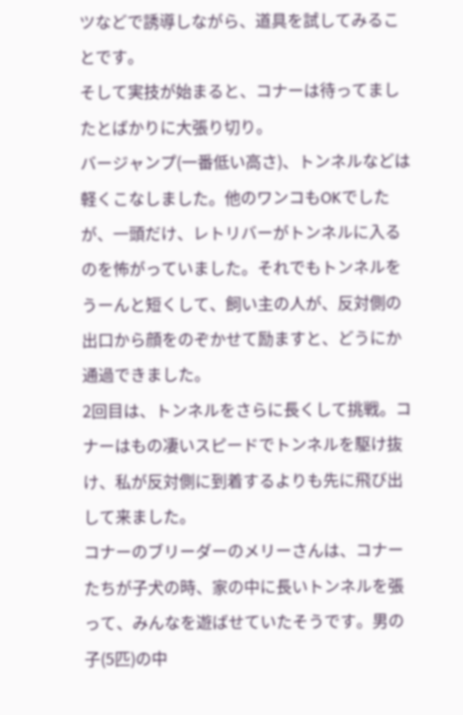ツなどで誘導しながら、道具を試してみることです。
そして実技が始まると、コナーは待ってましたとばかりに大張り切り。
バージャンプ(一番低い高さ)、トンネルなどは軽くこなしました。他のワンコもOKでしたが、一頭だけ、レトリバーがトンネルに入るのを怖がっていました。それでもトンネルをうーんと短くして、飼い主の人が、反対側の出口から顔をのぞかせて励ますと、どうにか通過できました。
2回目は、トンネルをさらに長くして挑戦。コナーはもの凄いスピードでトンネルを駆け抜け、私が反対側に到着するよりも先に飛び出して来ました。
コナーのブリーダーのメリーさんは、コナーたちが子犬の時、家の中に長いトンネルを張って、みんなを遊ばせていたそうです。男の子(5匹)の中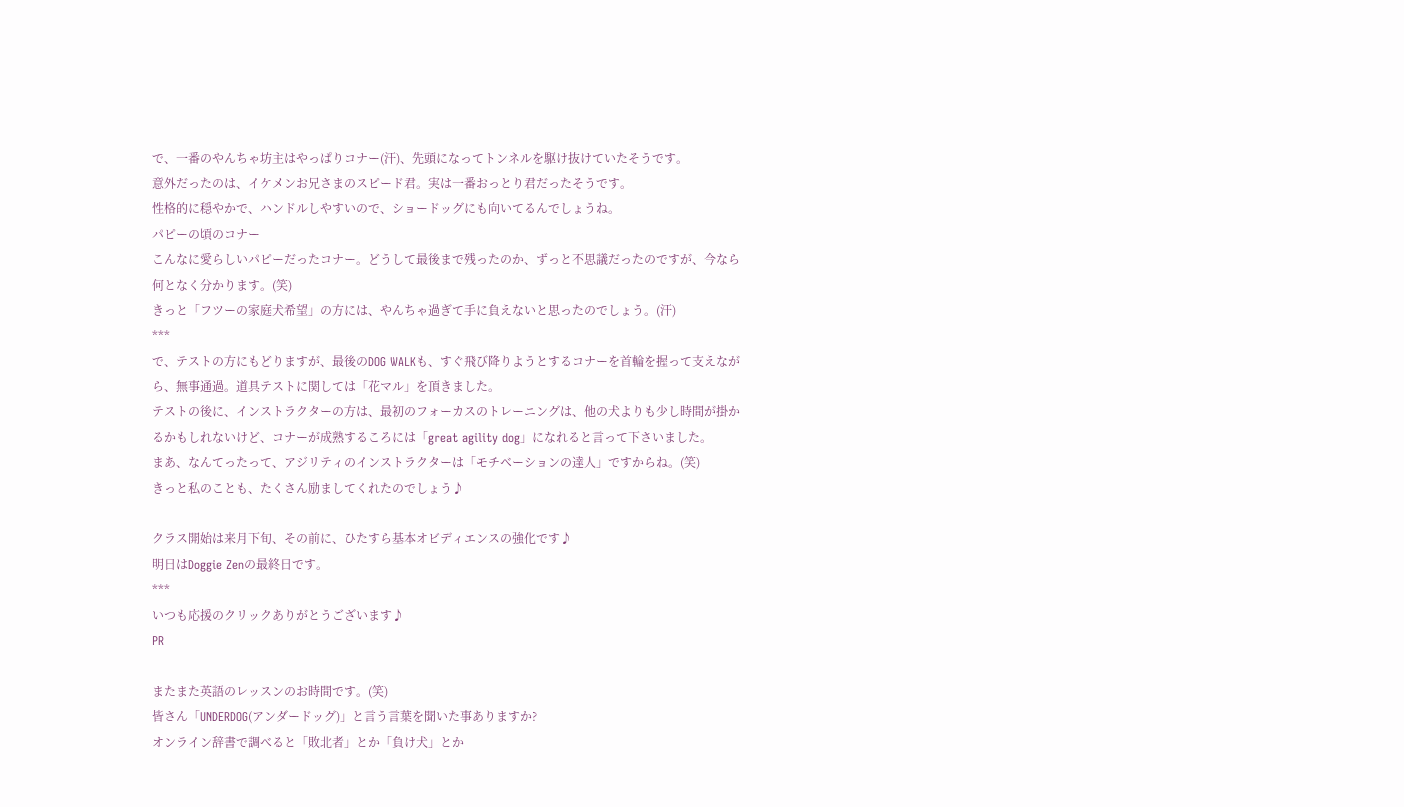で、一番のやんちゃ坊主はやっぱりコナー(汗)、先頭になってトンネルを駆け抜けていたそうです。
意外だったのは、イケメンお兄さまのスピード君。実は一番おっとり君だったそうです。
性格的に穏やかで、ハンドルしやすいので、ショードッグにも向いてるんでしょうね。
パピーの頃のコナー
こんなに愛らしいパピーだったコナー。どうして最後まで残ったのか、ずっと不思議だったのですが、今なら何となく分かります。(笑)
きっと「フツーの家庭犬希望」の方には、やんちゃ過ぎて手に負えないと思ったのでしょう。(汗)
***
で、テストの方にもどりますが、最後のDOG WALKも、すぐ飛び降りようとするコナーを首輪を握って支えながら、無事通過。道具テストに関しては「花マル」を頂きました。
テストの後に、インストラクターの方は、最初のフォーカスのトレーニングは、他の犬よりも少し時間が掛かるかもしれないけど、コナーが成熟するころには「great agility dog」になれると言って下さいました。
まあ、なんてったって、アジリティのインストラクターは「モチベーションの達人」ですからね。(笑)
きっと私のことも、たくさん励ましてくれたのでしょう♪

クラス開始は来月下旬、その前に、ひたすら基本オビディエンスの強化です♪
明日はDoggie Zenの最終日です。
***
いつも応援のクリックありがとうございます♪
PR

またまた英語のレッスンのお時間です。(笑)
皆さん「UNDERDOG(アンダードッグ)」と言う言葉を聞いた事ありますか?
オンライン辞書で調べると「敗北者」とか「負け犬」とか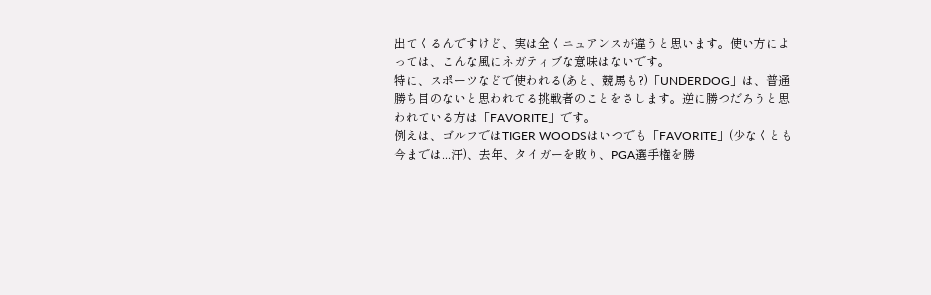出てくるんですけど、実は全くニュアンスが違うと思います。使い方によっては、こんな風にネガティブな意味はないです。
特に、スポーツなどで使われる(あと、競馬も?)「UNDERDOG」は、普通勝ち目のないと思われてる挑戦者のことをさします。逆に勝つだろうと思われている方は「FAVORITE」です。
例えは、ゴルフではTIGER WOODSはいつでも「FAVORITE」(少なくとも今までは...汗)、去年、タイガーを敗り、PGA選手権を勝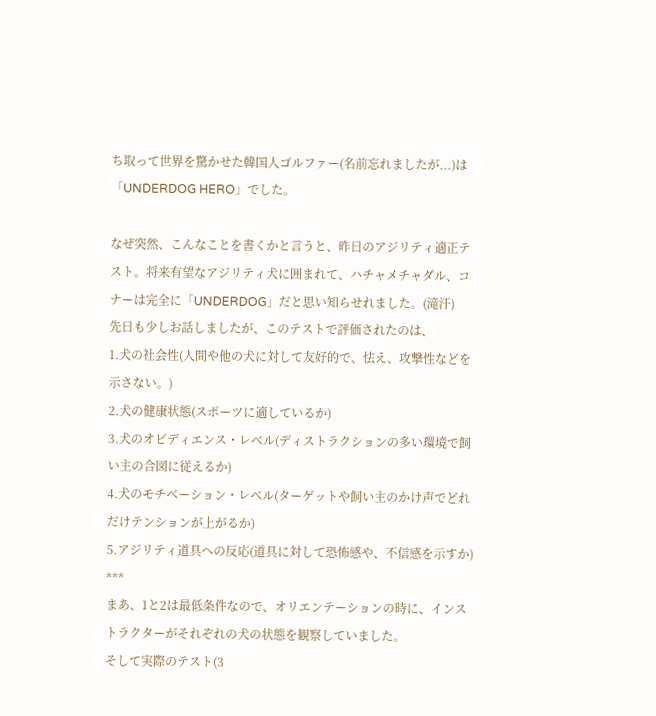ち取って世界を驚かせた韓国人ゴルファー(名前忘れましたが...)は「UNDERDOG HERO」でした。

なぜ突然、こんなことを書くかと言うと、昨日のアジリティ適正テスト。将来有望なアジリティ犬に囲まれて、ハチャメチャダル、コナーは完全に「UNDERDOG」だと思い知らせれました。(滝汗)
先日も少しお話しましたが、このテストで評価されたのは、
1.犬の社会性(人間や他の犬に対して友好的で、怯え、攻撃性などを示さない。)
2.犬の健康状態(スポーツに適しているか)
3.犬のオビディエンス・レベル(ディストラクションの多い環境で飼い主の合図に従えるか)
4.犬のモチベーション・レベル(ターゲットや飼い主のかけ声でどれだけテンションが上がるか)
5.アジリティ道具への反応(道具に対して恐怖感や、不信感を示すか)
***
まあ、1と2は最低条件なので、オリエンテーションの時に、インストラクターがそれぞれの犬の状態を観察していました。
そして実際のテスト(3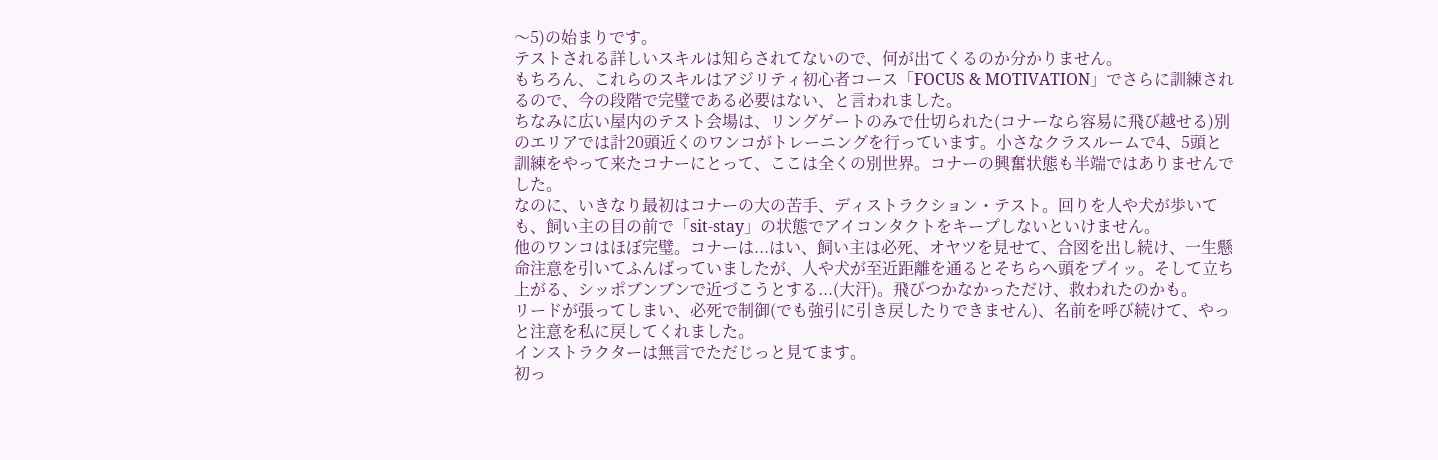〜5)の始まりです。
テストされる詳しいスキルは知らされてないので、何が出てくるのか分かりません。
もちろん、これらのスキルはアジリティ初心者コース「FOCUS & MOTIVATION」でさらに訓練されるので、今の段階で完璧である必要はない、と言われました。
ちなみに広い屋内のテスト会場は、リングゲートのみで仕切られた(コナーなら容易に飛び越せる)別のエリアでは計20頭近くのワンコがトレーニングを行っています。小さなクラスルームで4、5頭と訓練をやって来たコナーにとって、ここは全くの別世界。コナーの興奮状態も半端ではありませんでした。
なのに、いきなり最初はコナーの大の苦手、ディストラクション・テスト。回りを人や犬が歩いても、飼い主の目の前で「sit-stay」の状態でアイコンタクトをキープしないといけません。
他のワンコはほぼ完璧。コナーは...はい、飼い主は必死、オヤツを見せて、合図を出し続け、一生懸命注意を引いてふんばっていましたが、人や犬が至近距離を通るとそちらへ頭をプイッ。そして立ち上がる、シッポブンブンで近づこうとする...(大汗)。飛びつかなかっただけ、救われたのかも。
リードが張ってしまい、必死で制御(でも強引に引き戻したりできません)、名前を呼び続けて、やっと注意を私に戻してくれました。
インストラクターは無言でただじっと見てます。
初っ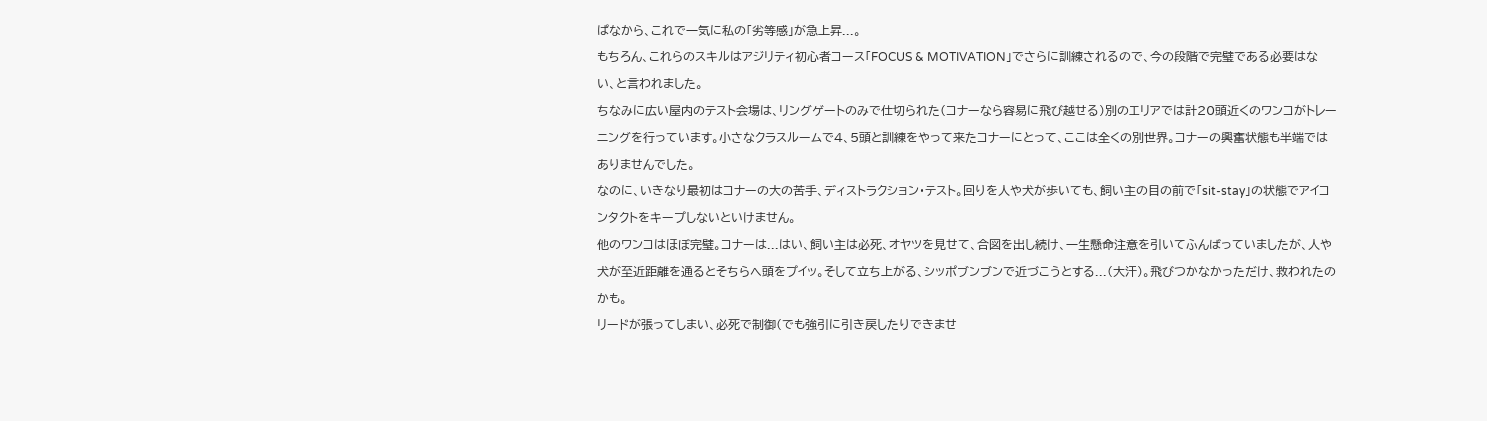ぱなから、これで一気に私の「劣等感」が急上昇...。
もちろん、これらのスキルはアジリティ初心者コース「FOCUS & MOTIVATION」でさらに訓練されるので、今の段階で完璧である必要はない、と言われました。
ちなみに広い屋内のテスト会場は、リングゲートのみで仕切られた(コナーなら容易に飛び越せる)別のエリアでは計20頭近くのワンコがトレーニングを行っています。小さなクラスルームで4、5頭と訓練をやって来たコナーにとって、ここは全くの別世界。コナーの興奮状態も半端ではありませんでした。
なのに、いきなり最初はコナーの大の苦手、ディストラクション・テスト。回りを人や犬が歩いても、飼い主の目の前で「sit-stay」の状態でアイコンタクトをキープしないといけません。
他のワンコはほぼ完璧。コナーは...はい、飼い主は必死、オヤツを見せて、合図を出し続け、一生懸命注意を引いてふんばっていましたが、人や犬が至近距離を通るとそちらへ頭をプイッ。そして立ち上がる、シッポブンブンで近づこうとする...(大汗)。飛びつかなかっただけ、救われたのかも。
リードが張ってしまい、必死で制御(でも強引に引き戻したりできませ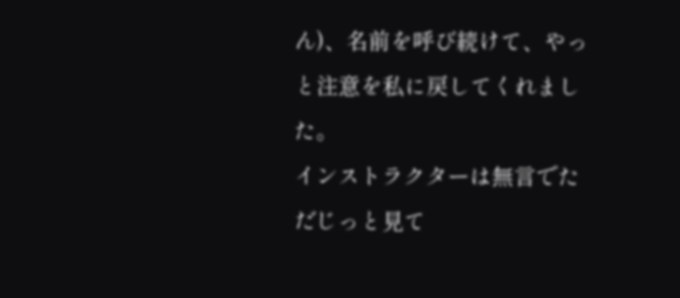ん)、名前を呼び続けて、やっと注意を私に戻してくれました。
インストラクターは無言でただじっと見て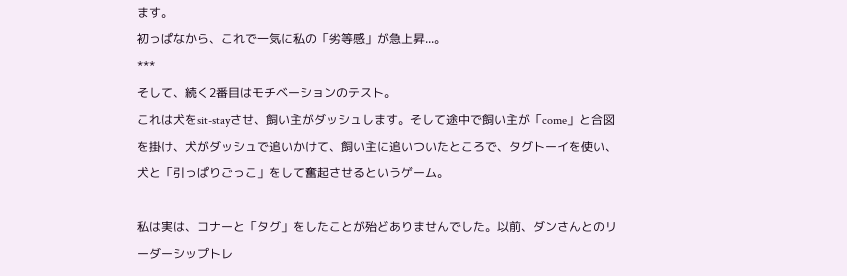ます。
初っぱなから、これで一気に私の「劣等感」が急上昇...。
***
そして、続く2番目はモチベーションのテスト。
これは犬をsit-stayさせ、飼い主がダッシュします。そして途中で飼い主が「come」と合図を掛け、犬がダッシュで追いかけて、飼い主に追いついたところで、タグトーイを使い、犬と「引っぱりごっこ」をして奮起させるというゲーム。

私は実は、コナーと「タグ」をしたことが殆どありませんでした。以前、ダンさんとのリーダーシップトレ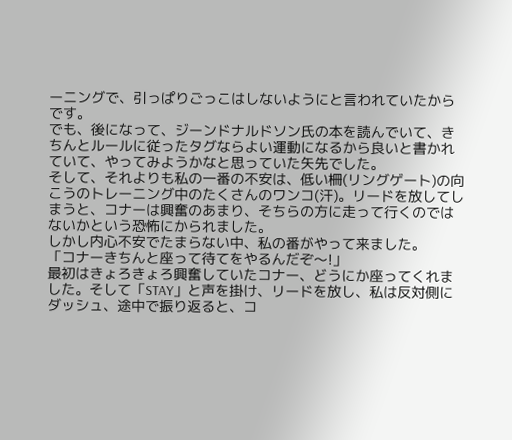ーニングで、引っぱりごっこはしないようにと言われていたからです。
でも、後になって、ジーンドナルドソン氏の本を読んでいて、きちんとルールに従ったタグならよい運動になるから良いと書かれていて、やってみようかなと思っていた矢先でした。
そして、それよりも私の一番の不安は、低い柵(リングゲート)の向こうのトレーニング中のたくさんのワンコ(汗)。リードを放してしまうと、コナーは興奮のあまり、そちらの方に走って行くのではないかという恐怖にかられました。
しかし内心不安でたまらない中、私の番がやって来ました。
「コナーきちんと座って待てをやるんだぞ〜!」
最初はきょろきょろ興奮していたコナー、どうにか座ってくれました。そして「STAY」と声を掛け、リードを放し、私は反対側にダッシュ、途中で振り返ると、コ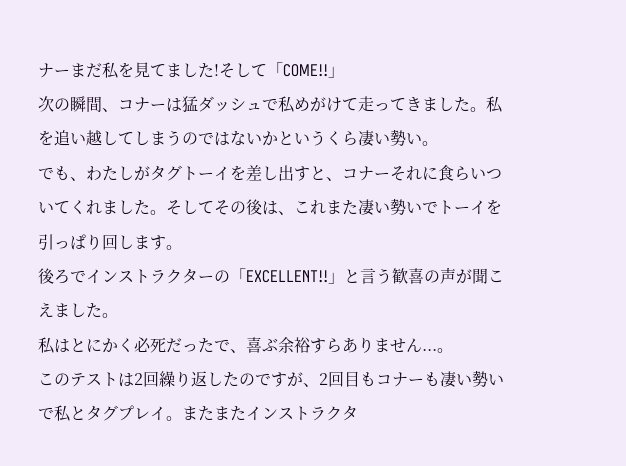ナーまだ私を見てました!そして「COME!!」
次の瞬間、コナーは猛ダッシュで私めがけて走ってきました。私を追い越してしまうのではないかというくら凄い勢い。
でも、わたしがタグトーイを差し出すと、コナーそれに食らいついてくれました。そしてその後は、これまた凄い勢いでトーイを引っぱり回します。
後ろでインストラクターの「EXCELLENT!!」と言う歓喜の声が聞こえました。
私はとにかく必死だったで、喜ぶ余裕すらありません...。
このテストは2回繰り返したのですが、2回目もコナーも凄い勢いで私とタグプレイ。またまたインストラクタ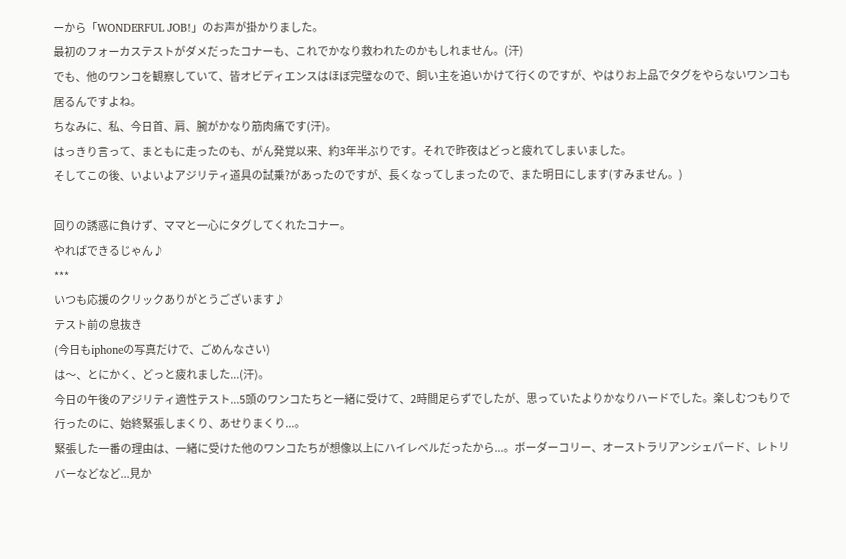ーから「WONDERFUL JOB!」のお声が掛かりました。
最初のフォーカステストがダメだったコナーも、これでかなり救われたのかもしれません。(汗)
でも、他のワンコを観察していて、皆オビディエンスはほぼ完璧なので、飼い主を追いかけて行くのですが、やはりお上品でタグをやらないワンコも居るんですよね。
ちなみに、私、今日首、肩、腕がかなり筋肉痛です(汗)。
はっきり言って、まともに走ったのも、がん発覚以来、約3年半ぶりです。それで昨夜はどっと疲れてしまいました。
そしてこの後、いよいよアジリティ道具の試乗?があったのですが、長くなってしまったので、また明日にします(すみません。)

回りの誘惑に負けず、ママと一心にタグしてくれたコナー。
やればできるじゃん♪
***
いつも応援のクリックありがとうございます♪
テスト前の息抜き
(今日もiphoneの写真だけで、ごめんなさい)
は〜、とにかく、どっと疲れました...(汗)。
今日の午後のアジリティ適性テスト...5頭のワンコたちと一緒に受けて、2時間足らずでしたが、思っていたよりかなりハードでした。楽しむつもりで行ったのに、始終緊張しまくり、あせりまくり...。
緊張した一番の理由は、一緒に受けた他のワンコたちが想像以上にハイレベルだったから...。ボーダーコリー、オーストラリアンシェパード、レトリバーなどなど...見か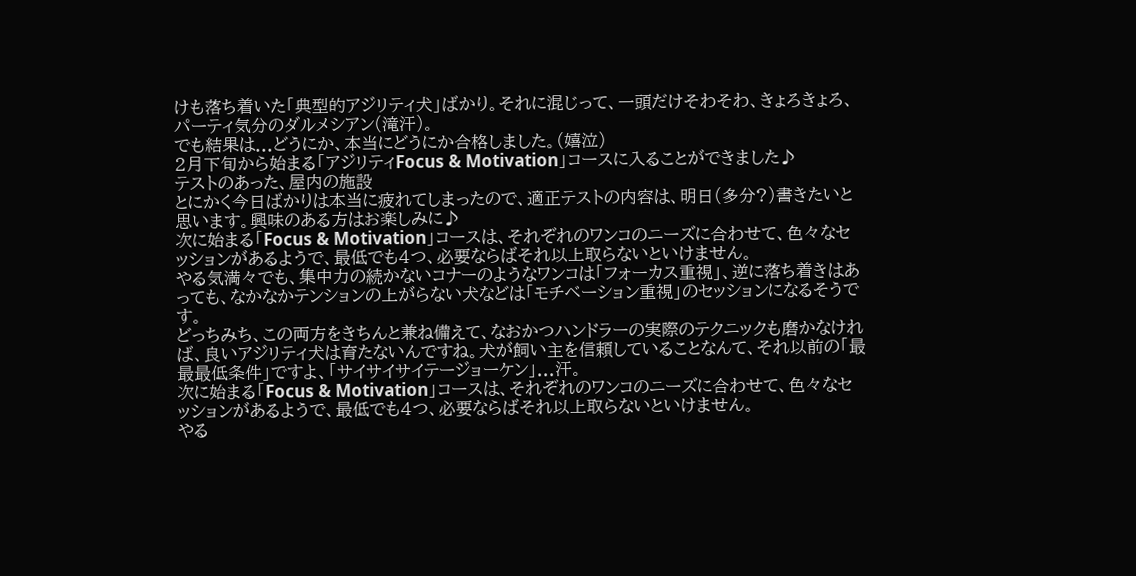けも落ち着いた「典型的アジリティ犬」ばかり。それに混じって、一頭だけそわそわ、きょろきょろ、パーティ気分のダルメシアン(滝汗)。
でも結果は...どうにか、本当にどうにか合格しました。(嬉泣)
2月下旬から始まる「アジリティFocus & Motivation」コースに入ることができました♪
テストのあった、屋内の施設
とにかく今日ばかりは本当に疲れてしまったので、適正テストの内容は、明日(多分?)書きたいと思います。興味のある方はお楽しみに♪
次に始まる「Focus & Motivation」コースは、それぞれのワンコのニーズに合わせて、色々なセッションがあるようで、最低でも4つ、必要ならばそれ以上取らないといけません。
やる気満々でも、集中力の続かないコナーのようなワンコは「フォーカス重視」、逆に落ち着きはあっても、なかなかテンションの上がらない犬などは「モチベーション重視」のセッションになるそうです。
どっちみち、この両方をきちんと兼ね備えて、なおかつハンドラーの実際のテクニックも磨かなければ、良いアジリティ犬は育たないんですね。犬が飼い主を信頼していることなんて、それ以前の「最最最低条件」ですよ、「サイサイサイテージョーケン」...汗。
次に始まる「Focus & Motivation」コースは、それぞれのワンコのニーズに合わせて、色々なセッションがあるようで、最低でも4つ、必要ならばそれ以上取らないといけません。
やる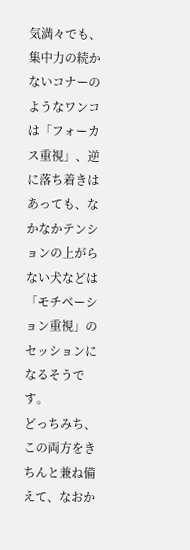気満々でも、集中力の続かないコナーのようなワンコは「フォーカス重視」、逆に落ち着きはあっても、なかなかテンションの上がらない犬などは「モチベーション重視」のセッションになるそうです。
どっちみち、この両方をきちんと兼ね備えて、なおか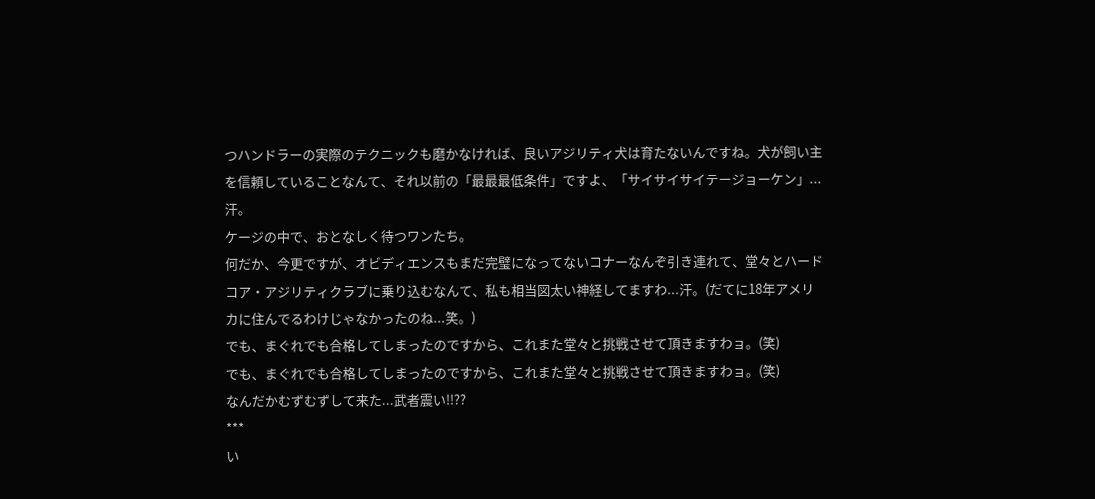つハンドラーの実際のテクニックも磨かなければ、良いアジリティ犬は育たないんですね。犬が飼い主を信頼していることなんて、それ以前の「最最最低条件」ですよ、「サイサイサイテージョーケン」...汗。
ケージの中で、おとなしく待つワンたち。
何だか、今更ですが、オビディエンスもまだ完璧になってないコナーなんぞ引き連れて、堂々とハードコア・アジリティクラブに乗り込むなんて、私も相当図太い神経してますわ...汗。(だてに18年アメリカに住んでるわけじゃなかったのね...笑。)
でも、まぐれでも合格してしまったのですから、これまた堂々と挑戦させて頂きますわョ。(笑)
でも、まぐれでも合格してしまったのですから、これまた堂々と挑戦させて頂きますわョ。(笑)
なんだかむずむずして来た...武者震い!!??
***
い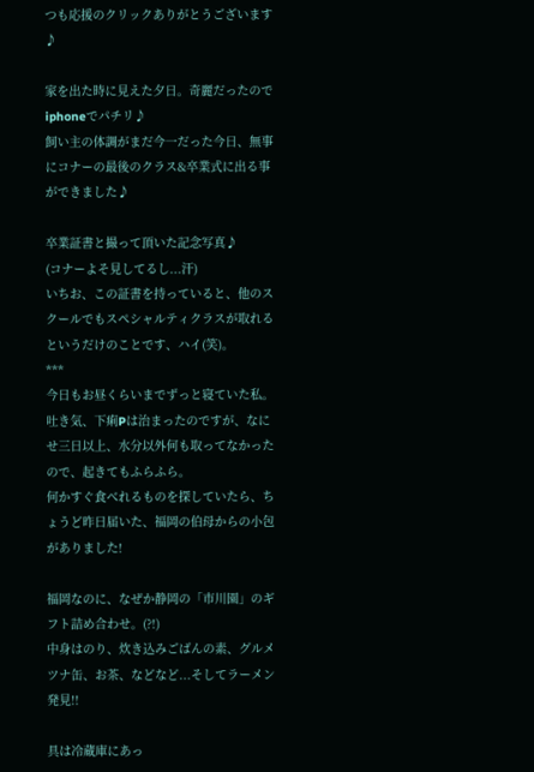つも応援のクリックありがとうございます♪

家を出た時に見えた夕日。奇麗だったのでiphoneでパチリ♪
飼い主の体調がまだ今一だった今日、無事にコナーの最後のクラス&卒業式に出る事ができました♪

卒業証書と撮って頂いた記念写真♪
(コナーよそ見してるし...汗)
いちお、この証書を持っていると、他のスクールでもスペシャルティクラスが取れるというだけのことです、ハイ(笑)。
***
今日もお昼くらいまでずっと寝ていた私。吐き気、下痢Pは治まったのですが、なにせ三日以上、水分以外何も取ってなかったので、起きてもふらふら。
何かすぐ食べれるものを探していたら、ちょうど昨日届いた、福岡の伯母からの小包がありました!

福岡なのに、なぜか静岡の「市川園」のギフト詰め合わせ。(?!)
中身はのり、炊き込みごばんの素、グルメツナ缶、お茶、などなど...そしてラーメン発見!!

具は冷蔵庫にあっ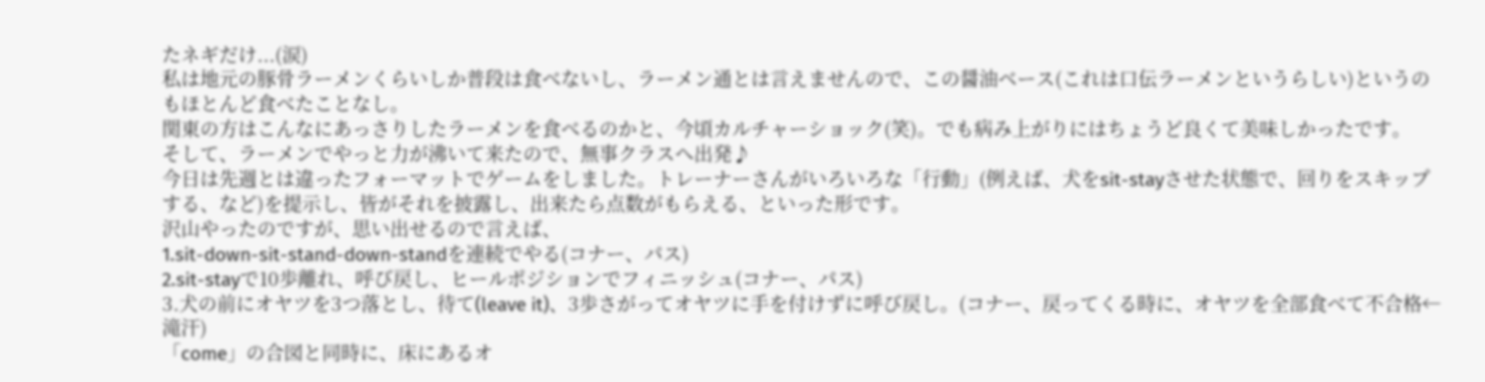たネギだけ...(涙)
私は地元の豚骨ラーメンくらいしか普段は食べないし、ラーメン通とは言えませんので、この醤油ベース(これは口伝ラーメンというらしい)というのもほとんど食べたことなし。
関東の方はこんなにあっさりしたラーメンを食べるのかと、今頃カルチャーショック(笑)。でも病み上がりにはちょうど良くて美味しかったです。
そして、ラーメンでやっと力が沸いて来たので、無事クラスへ出発♪
今日は先週とは違ったフォーマットでゲームをしました。トレーナーさんがいろいろな「行動」(例えば、犬をsit-stayさせた状態で、回りをスキップする、など)を提示し、皆がそれを披露し、出来たら点数がもらえる、といった形です。
沢山やったのですが、思い出せるので言えば、
1.sit-down-sit-stand-down-standを連続でやる(コナー、パス)
2.sit-stayで10歩離れ、呼び戻し、ヒールポジションでフィニッシュ(コナー、パス)
3.犬の前にオヤツを3つ落とし、待て(leave it)、3歩さがってオヤツに手を付けずに呼び戻し。(コナー、戻ってくる時に、オヤツを全部食べて不合格←滝汗)
「come」の合図と同時に、床にあるオ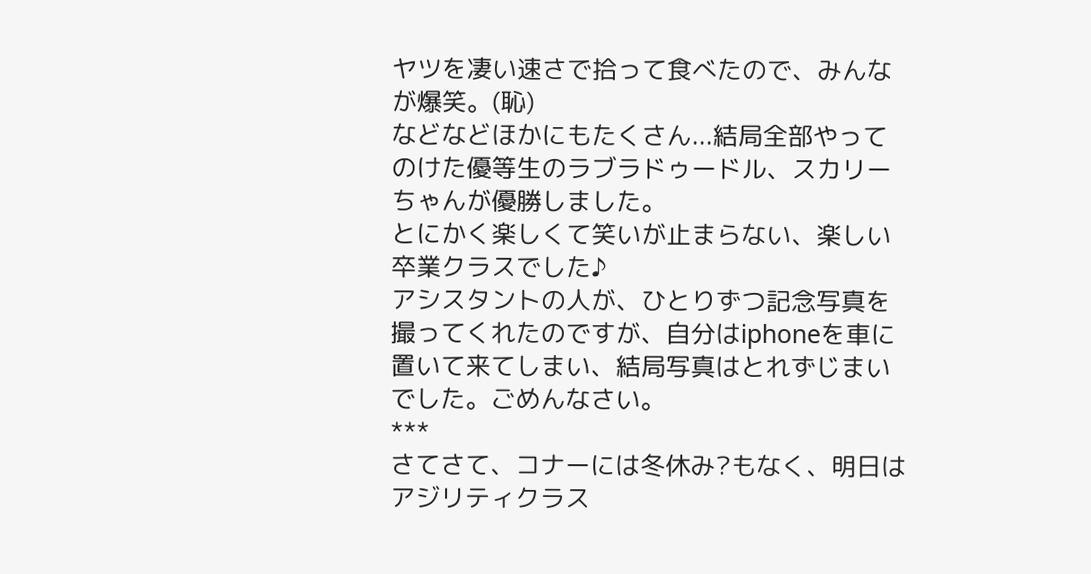ヤツを凄い速さで拾って食べたので、みんなが爆笑。(恥)
などなどほかにもたくさん...結局全部やってのけた優等生のラブラドゥードル、スカリーちゃんが優勝しました。
とにかく楽しくて笑いが止まらない、楽しい卒業クラスでした♪
アシスタントの人が、ひとりずつ記念写真を撮ってくれたのですが、自分はiphoneを車に置いて来てしまい、結局写真はとれずじまいでした。ごめんなさい。
***
さてさて、コナーには冬休み?もなく、明日はアジリティクラス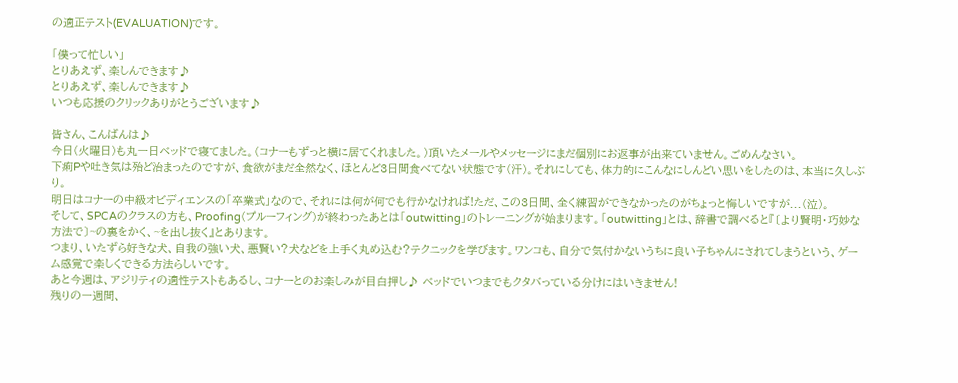の適正テスト(EVALUATION)です。

「僕って忙しい」
とりあえず、楽しんできます♪
とりあえず、楽しんできます♪
いつも応援のクリックありがとうございます♪

皆さん、こんばんは♪
今日(火曜日)も丸一日ベッドで寝てました。(コナーもずっと横に居てくれました。)頂いたメールやメッセージにまだ個別にお返事が出来ていません。ごめんなさい。
下痢Pや吐き気は殆ど治まったのですが、食欲がまだ全然なく、ほとんど3日間食べてない状態です(汗)。それにしても、体力的にこんなにしんどい思いをしたのは、本当に久しぶり。
明日はコナーの中級オビディエンスの「卒業式」なので、それには何が何でも行かなければ!ただ、この3日間、全く練習ができなかったのがちょっと悔しいですが...(泣)。
そして、SPCAのクラスの方も、Proofing(プルーフィング)が終わったあとは「outwitting」のトレーニングが始まります。「outwitting」とは、辞書で調べると『〔より賢明・巧妙な方法で〕~の裏をかく、~を出し抜く』とあります。
つまり、いたずら好きな犬、自我の強い犬、悪賢い?犬などを上手く丸め込む?テクニックを学びます。ワンコも、自分で気付かないうちに良い子ちゃんにされてしまうという、ゲーム感覚で楽しくできる方法らしいです。
あと今週は、アジリティの適性テストもあるし、コナーとのお楽しみが目白押し♪ ベッドでいつまでもクタバっている分けにはいきません!
残りの一週間、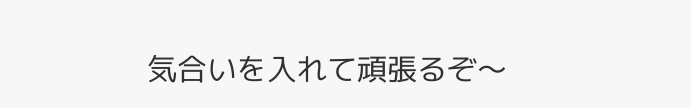気合いを入れて頑張るぞ〜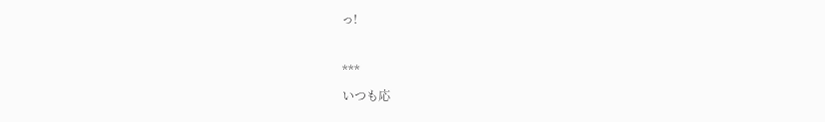っ!

***
いつも応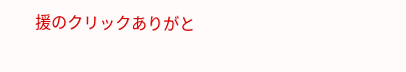援のクリックありがと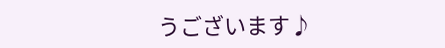うございます♪